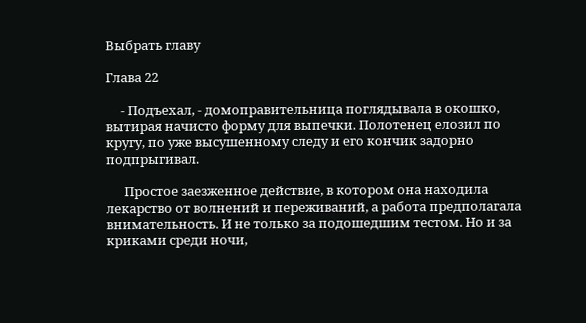Выбрать главу

Глава 22

     - Подъехал, - домоправительница поглядывала в окошко, вытирая начисто форму для выпечки. Полотенец елозил по кругу, по уже высушенному следу и его кончик задорно подпрыгивал.

      Простое заезженное действие, в котором она находила лекарство от волнений и переживаний, а работа предполагала внимательность. И не только за подошедшим тестом. Но и за криками среди ночи,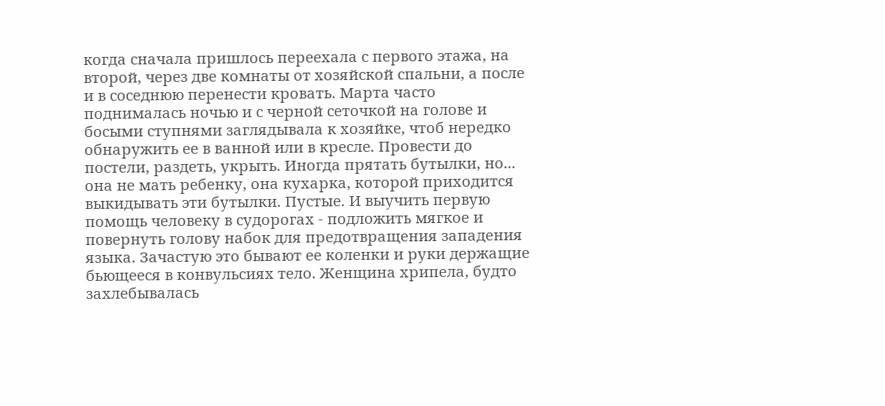когда сначала пришлось переехала с первого этажа, на второй, через две комнаты от хозяйской спальни, а после и в соседнюю перенести кровать. Марта часто поднималась ночью и с черной сеточкой на голове и босыми ступнями заглядывала к хозяйке, чтоб нередко обнаружить ее в ванной или в кресле. Провести до постели, раздеть, укрыть. Иногда прятать бутылки, но... она не мать ребенку, она кухарка, которой приходится выкидывать эти бутылки. Пустые. И выучить первую помощь человеку в судорогах - подложить мягкое и повернуть голову набок для предотвращения западения языка. Зачастую это бывают ее коленки и руки держащие бьющееся в конвульсиях тело. Женщина хрипела, будто захлебывалась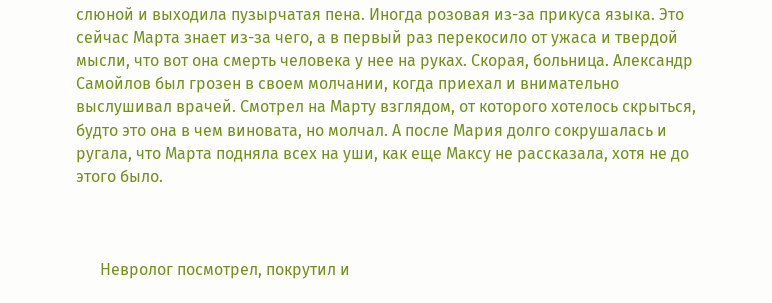слюной и выходила пузырчатая пена. Иногда розовая из-за прикуса языка. Это сейчас Марта знает из-за чего, а в первый раз перекосило от ужаса и твердой мысли, что вот она смерть человека у нее на руках. Скорая, больница. Александр Самойлов был грозен в своем молчании, когда приехал и внимательно выслушивал врачей. Смотрел на Марту взглядом, от которого хотелось скрыться, будто это она в чем виновата, но молчал. А после Мария долго сокрушалась и ругала, что Марта подняла всех на уши, как еще Максу не рассказала, хотя не до этого было.



      Невролог посмотрел, покрутил и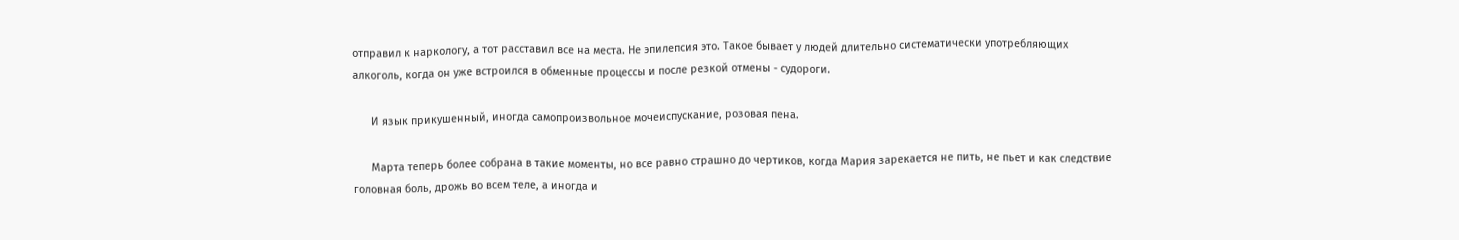отправил к наркологу, а тот расставил все на места. Не эпилепсия это. Такое бывает у людей длительно систематически употребляющих алкоголь, когда он уже встроился в обменные процессы и после резкой отмены - судороги.

      И язык прикушенный, иногда самопроизвольное мочеиспускание, розовая пена.

      Марта теперь более собрана в такие моменты, но все равно страшно до чертиков, когда Мария зарекается не пить, не пьет и как следствие головная боль, дрожь во всем теле, а иногда и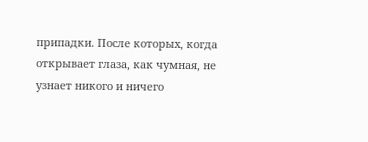припадки. После которых, когда открывает глаза, как чумная, не узнает никого и ничего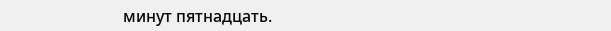минут пятнадцать.